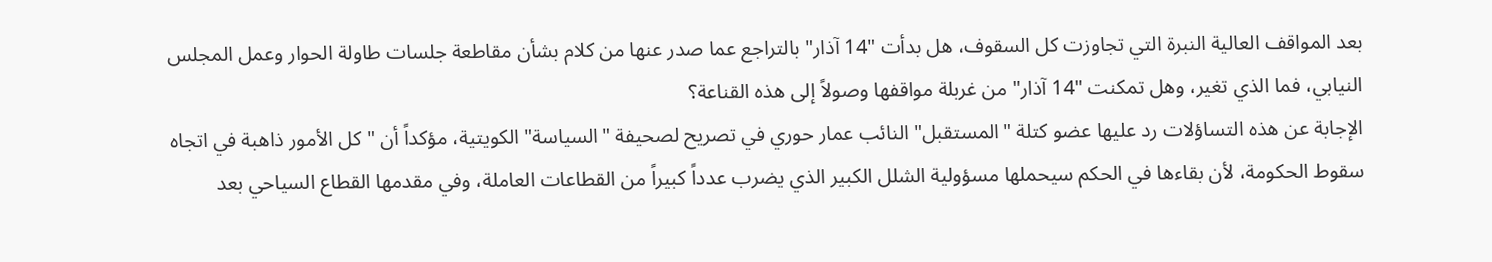بعد المواقف العالية النبرة التي تجاوزت كل السقوف، هل بدأت "14 آذار" بالتراجع عما صدر عنها من كلام بشأن مقاطعة جلسات طاولة الحوار وعمل المجلس النيابي، فما الذي تغير، وهل تمكنت "14 آذار" من غربلة مواقفها وصولاً إلى هذه القناعة؟
الإجابة عن هذه التساؤلات رد عليها عضو كتلة "المستقبل" النائب عمار حوري في تصريح لصحيفة "السياسة" الكويتية، مؤكداً أن "كل الأمور ذاهبة في اتجاه سقوط الحكومة، لأن بقاءها في الحكم سيحملها مسؤولية الشلل الكبير الذي يضرب عدداً كبيراً من القطاعات العاملة، وفي مقدمها القطاع السياحي بعد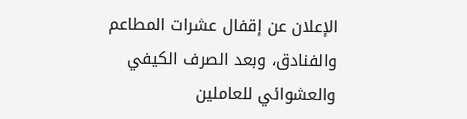الإعلان عن إقفال عشرات المطاعم والفنادق، وبعد الصرف الكيفي والعشوائي للعاملين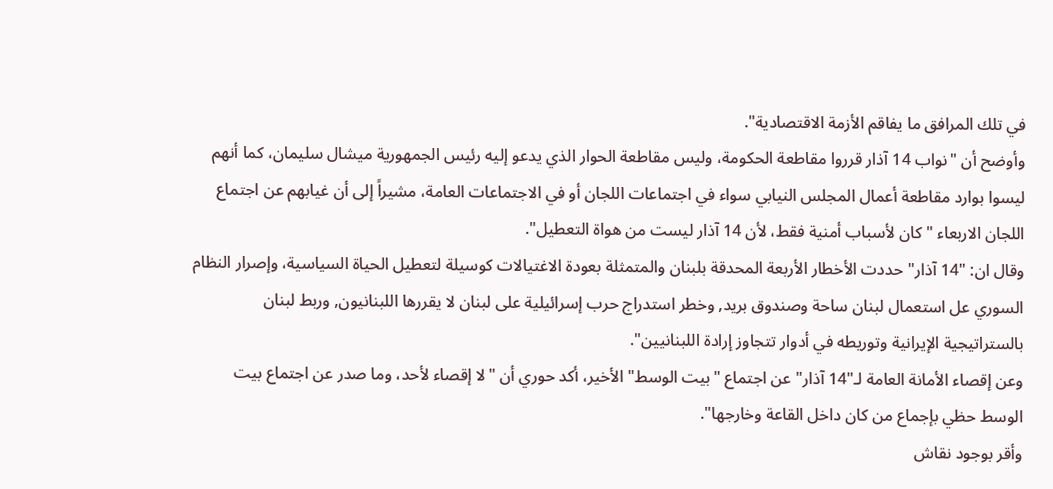في تلك المرافق ما يفاقم الأزمة الاقتصادية".
وأوضح أن "نواب 14 آذار قرروا مقاطعة الحكومة، وليس مقاطعة الحوار الذي يدعو إليه رئيس الجمهورية ميشال سليمان، كما أنهم ليسوا بوارد مقاطعة أعمال المجلس النيابي سواء في اجتماعات اللجان أو في الاجتماعات العامة، مشيراً إلى أن غيابهم عن اجتماع اللجان الاربعاء "كان لأسباب أمنية فقط، لأن 14 آذار ليست من هواة التعطيل".
وقال ان: "14 آذار" حددت الأخطار الأربعة المحدقة بلبنان والمتمثلة بعودة الاغتيالات كوسيلة لتعطيل الحياة السياسية، وإصرار النظام السوري عل استعمال لبنان ساحة وصندوق بريد, وخطر استدراج حرب إسرائيلية على لبنان لا يقررها اللبنانيون, وربط لبنان بالستراتيجية الإيرانية وتوريطه في أدوار تتجاوز إرادة اللبنانيين".
وعن إقصاء الأمانة العامة لـ"14 آذار" عن اجتماع "بيت الوسط" الأخير، أكد حوري أن "لا إقصاء لأحد، وما صدر عن اجتماع بيت الوسط حظي بإجماع من كان داخل القاعة وخارجها".
وأقر بوجود نقاش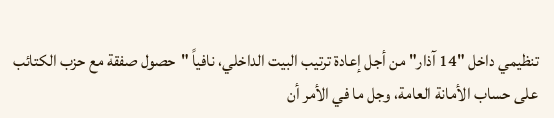تنظيمي داخل "14 آذار" من أجل إعادة ترتيب البيت الداخلي، نافياً "حصول صفقة مع حزب الكتائب على حساب الأمانة العامة، وجل ما في الأمر أن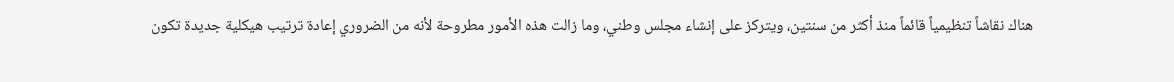هناك نقاشاً تنظيمياً قائماً منذ أكثر من سنتين، ويتركز على إنشاء مجلس وطني، وما زالت هذه الأمور مطروحة لأنه من الضروري إعادة ترتيب هيكلية جديدة تكون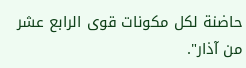حاضنة لكل مكونات قوى الرابع عشر من آذار".